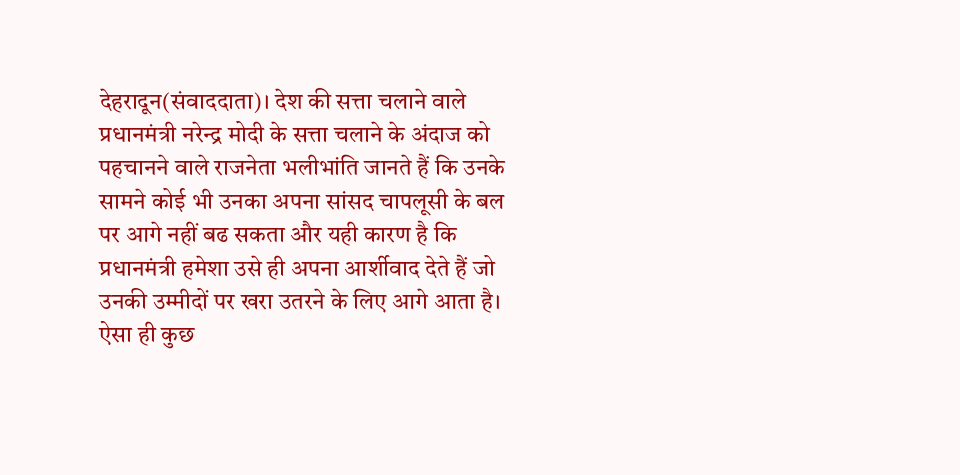देहरादून(संवाददाता)। देश की सत्ता चलाने वाले प्रधानमंत्री नरेन्द्र मोदी के सत्ता चलाने के अंदाज को पहचानने वाले राजनेता भलीभांति जानते हैं कि उनके सामने कोई भी उनका अपना सांसद चापलूसी के बल पर आगे नहीं बढ सकता और यही कारण है कि प्रधानमंत्री हमेशा उसे ही अपना आर्शीवाद देते हैं जो उनकी उम्मीदों पर खरा उतरने के लिए आगे आता है। ऐसा ही कुछ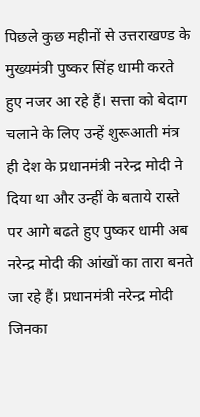पिछले कुछ महीनों से उत्तराखण्ड के मुख्यमंत्री पुष्कर सिंह धामी करते हुए नजर आ रहे हैं। सत्ता को बेदाग चलाने के लिए उन्हें शुरूआती मंत्र ही देश के प्रधानमंत्री नरेन्द्र मोदी ने दिया था और उन्हीं के बताये रास्ते पर आगे बढते हुए पुष्कर धामी अब नरेन्द्र मोदी की आंखों का तारा बनते जा रहे हैं। प्रधानमंत्री नरेन्द्र मोदी जिनका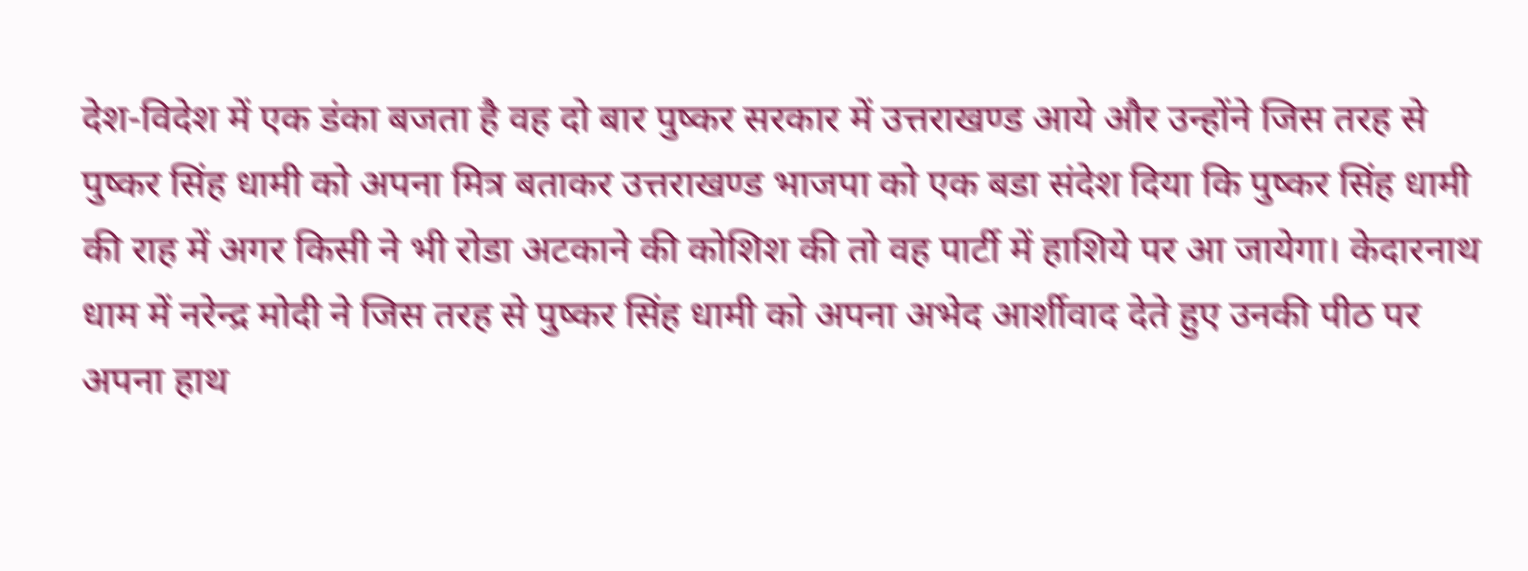देश-विदेश में एक डंका बजता है वह दो बार पुष्कर सरकार में उत्तराखण्ड आये और उन्होंने जिस तरह से पुष्कर सिंह धामी को अपना मित्र बताकर उत्तराखण्ड भाजपा को एक बडा संदेश दिया कि पुष्कर सिंह धामी की राह में अगर किसी ने भी रोडा अटकाने की कोशिश की तो वह पार्टी में हाशिये पर आ जायेगा। केदारनाथ धाम में नरेन्द्र मोदी ने जिस तरह से पुष्कर सिंह धामी को अपना अभेद आर्शीवाद देते हुए उनकी पीठ पर अपना हाथ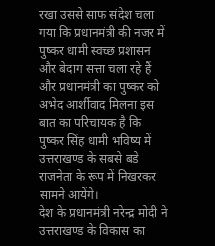रखा उससे साफ संदेश चला गया कि प्रधानमंत्री की नजर में पुष्कर धामी स्वच्छ प्रशासन और बेदाग सत्ता चला रहे हैं और प्रधानमंत्री का पुष्कर को अभेद आर्शीवाद मिलना इस बात का परिचायक है कि पुष्कर सिंह धामी भविष्य में उत्तराखण्ड के सबसे बडे राजनेता के रूप में निखरकर सामने आयेंगे।
देश के प्रधानमंत्री नरेन्द्र मोदी ने उत्तराखण्ड के विकास का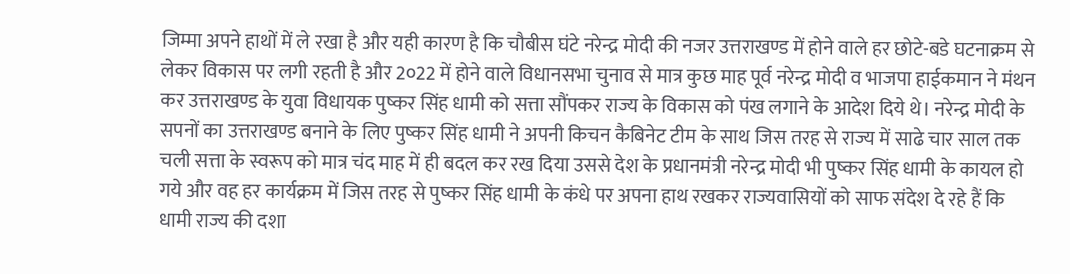जिम्मा अपने हाथों में ले रखा है और यही कारण है कि चौबीस घंटे नरेन्द्र मोदी की नजर उत्तराखण्ड में होने वाले हर छोटे-बडे घटनाक्रम से लेकर विकास पर लगी रहती है और 2०22 में होने वाले विधानसभा चुनाव से मात्र कुछ माह पूर्व नरेन्द्र मोदी व भाजपा हाईकमान ने मंथन कर उत्तराखण्ड के युवा विधायक पुष्कर सिंह धामी को सत्ता सौंपकर राज्य के विकास को पंख लगाने के आदेश दिये थे। नरेन्द्र मोदी के सपनों का उत्तराखण्ड बनाने के लिए पुष्कर सिंह धामी ने अपनी किचन कैबिनेट टीम के साथ जिस तरह से राज्य में साढे चार साल तक चली सत्ता के स्वरूप को मात्र चंद माह में ही बदल कर रख दिया उससे देश के प्रधानमंत्री नरेन्द्र मोदी भी पुष्कर सिंह धामी के कायल हो गये और वह हर कार्यक्रम में जिस तरह से पुष्कर सिंह धामी के कंधे पर अपना हाथ रखकर राज्यवासियों को साफ संदेश दे रहे हैं कि धामी राज्य की दशा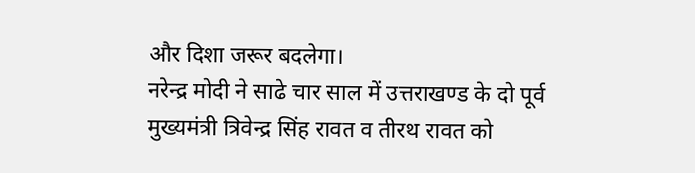और दिशा जरूर बदलेगा।
नरेन्द्र मोदी ने साढे चार साल में उत्तराखण्ड के दो पूर्व मुख्यमंत्री त्रिवेन्द्र सिंह रावत व तीरथ रावत को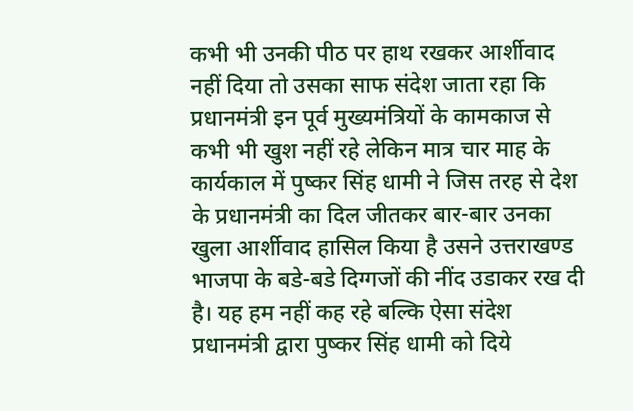कभी भी उनकी पीठ पर हाथ रखकर आर्शीवाद नहीं दिया तो उसका साफ संदेश जाता रहा कि प्रधानमंत्री इन पूर्व मुख्यमंत्रियों के कामकाज से कभी भी खुश नहीं रहे लेकिन मात्र चार माह के कार्यकाल में पुष्कर सिंह धामी ने जिस तरह से देश के प्रधानमंत्री का दिल जीतकर बार-बार उनका खुला आर्शीवाद हासिल किया है उसने उत्तराखण्ड भाजपा के बडे-बडे दिग्गजों की नींद उडाकर रख दी है। यह हम नहीं कह रहे बल्कि ऐसा संदेश प्रधानमंत्री द्वारा पुष्कर सिंह धामी को दिये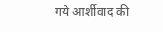गये आर्शीवाद की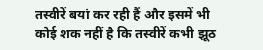तस्वीरें बयां कर रही हैं और इसमें भी कोई शक नहीं है कि तस्वीरें कभी झूठ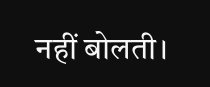नहीं बोलती।